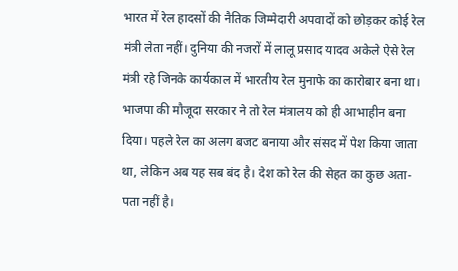भारत में रेल हादसों की नैतिक जिम्मेदारी अपवादों को छोड़कर कोई रेल मंत्री लेता नहीं। दुनिया की नजरों में लालू प्रसाद यादव अकेले ऐसे रेल मंत्री रहे जिनके कार्यकाल में भारतीय रेल मुनाफे का कारोबार बना था। भाजपा की मौजूदा सरकार ने तो रेल मंत्रालय को ही आभाहीन बना दिया। पहले रेल का अलग बजट बनाया और संसद में पेश किया जाता था, लेकिन अब यह सब बंद है। देश को रेल की सेहत का कुछ अता-पता नहीं है।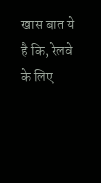खास बात ये है कि, रेलवे के लिए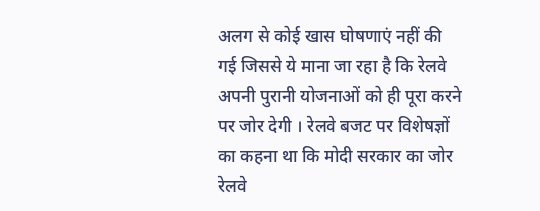अलग से कोई खास घोषणाएं नहीं की गई जिससे ये माना जा रहा है कि रेलवे अपनी पुरानी योजनाओं को ही पूरा करने पर जोर देगी । रेलवे बजट पर विशेषज्ञों का कहना था कि मोदी सरकार का जोर रेलवे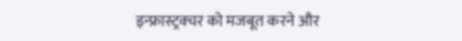इन्फ्रास्ट्रक्चर को मजबूत करने और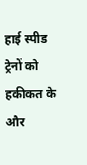हाई स्पीड ट्रेनों को हकीकत के और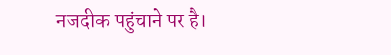नजदीक पहुंचाने पर है।